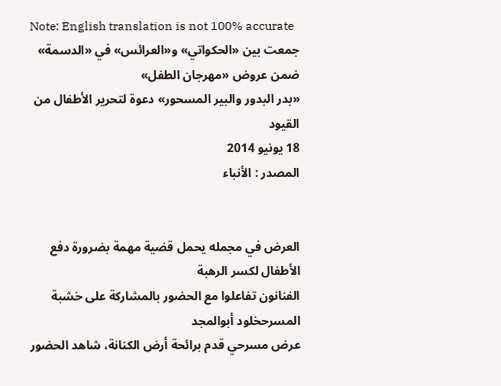Note: English translation is not 100% accurate
جمعت بين «الحكواتي» و«العرائس» في «الدسمة» ضمن عروض «مهرجان الطفل»
«بدر البدور والبير المسحور» دعوة لتحرير الأطفال من القيود
18 يونيو 2014
المصدر : الأنباء


العرض في مجمله يحمل قضية مهمة بضرورة دفع الأطفال لكسر الرهبة
الفنانون تفاعلوا مع الحضور بالمشاركة على خشبة المسرحخلود أبوالمجد
عرض مسرحي قدم برائحة أرض الكنانة، شاهد الحضور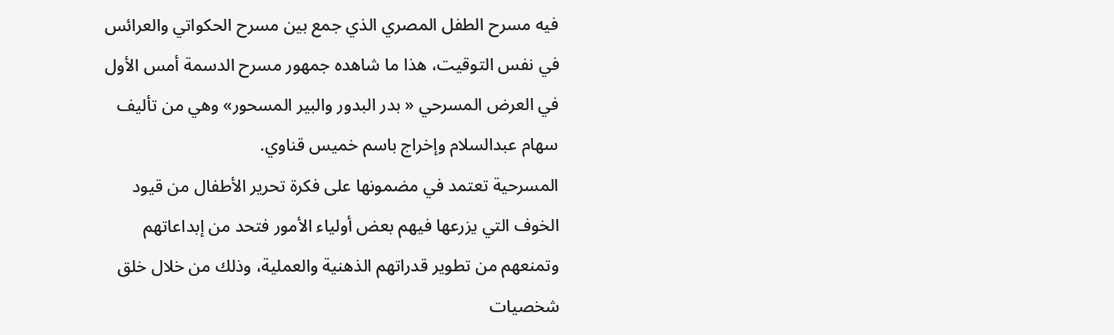فيه مسرح الطفل المصري الذي جمع بين مسرح الحكواتي والعرائس في نفس التوقيت، هذا ما شاهده جمهور مسرح الدسمة أمس الأول في العرض المسرحي « بدر البدور والبير المسحور» وهي من تأليف سهام عبدالسلام وإخراج باسم خميس قناوي.
المسرحية تعتمد في مضمونها على فكرة تحرير الأطفال من قيود الخوف التي يزرعها فيهم بعض أولياء الأمور فتحد من إبداعاتهم وتمنعهم من تطوير قدراتهم الذهنية والعملية، وذلك من خلال خلق شخصيات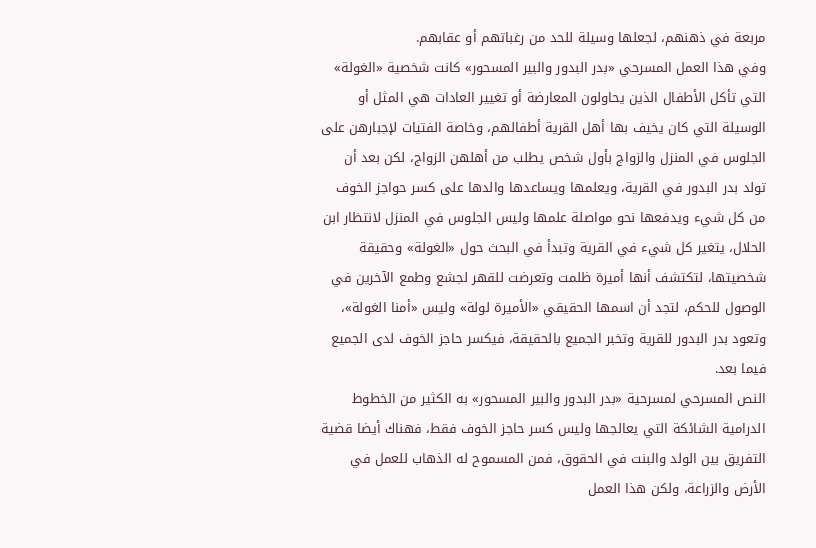مربعة في ذهنهم، لجعلها وسيلة للحد من رغباتهم أو عقابهم.
وفي هذا العمل المسرحي «بدر البدور والبير المسحور» كانت شخصية «الغولة» التي تأكل الأطفال الذين يحاولون المعارضة أو تغيير العادات هي المثل أو الوسيلة التي كان يخيف بها أهل القرية أطفالهم، وخاصة الفتيات لإجبارهن على الجلوس في المنزل والزواج بأول شخص يطلب من أهلهن الزواج، لكن بعد أن تولد بدر البدور في القرية، ويعلمها ويساعدها والدها على كسر حواجز الخوف من كل شيء ويدفعها نحو مواصلة علمها وليس الجلوس في المنزل لانتظار ابن الحلال، يتغير كل شيء في القرية وتبدأ في البحث حول «الغولة» وحقيقة شخصيتها، لتكتشف أنها أميرة ظلمت وتعرضت للقهر لجشع وطمع الآخرين في الوصول للحكم، لتجد أن اسمها الحقيقي «الأميرة لولة» وليس «أمنا الغولة»، وتعود بدر البدور للقرية وتخبر الجميع بالحقيقة، فيكسر حاجز الخوف لدى الجميع فيما بعد.
النص المسرحي لمسرحية «بدر البدور والبير المسحور» به الكثير من الخطوط الدرامية الشائكة التي يعالجها وليس كسر حاجز الخوف فقط، فهناك أيضا قضية التفريق بين الولد والبنت في الحقوق، فمن المسموح له الذهاب للعمل في الأرض والزراعة، ولكن هذا العمل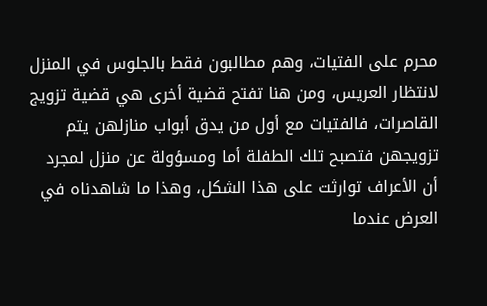محرم على الفتيات، وهم مطالبون فقط بالجلوس في المنزل لانتظار العريس، ومن هنا تفتح قضية أخرى هي قضية تزويج القاصرات، فالفتيات مع أول من يدق أبواب منازلهن يتم تزويجهن فتصبح تلك الطفلة أما ومسؤولة عن منزل لمجرد أن الأعراف توارثت على هذا الشكل، وهذا ما شاهدناه في العرض عندما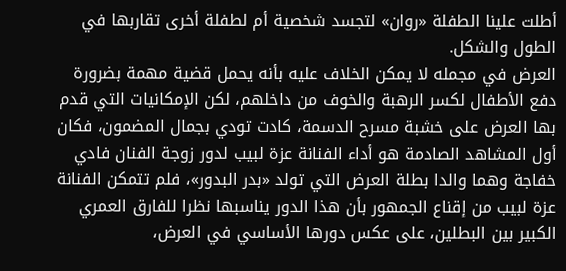أطلت علينا الطفلة «روان» لتجسد شخصية أم لطفلة أخرى تقاربها في الطول والشكل.
العرض في مجمله لا يمكن الخلاف عليه بأنه يحمل قضية مهمة بضرورة دفع الأطفال لكسر الرهبة والخوف من داخلهم، لكن الإمكانيات التي قدم بها العرض على خشبة مسرح الدسمة، كادت تودي بجمال المضمون، فكان أول المشاهد الصادمة هو أداء الفنانة عزة لبيب لدور زوجة الفنان فادي خفاجة وهما والدا بطلة العرض التي تولد «بدر البدور»، فلم تتمكن الفنانة عزة لبيب من إقناع الجمهور بأن هذا الدور يناسبها نظرا للفارق العمري الكبير بين البطلين، على عكس دورها الأساسي في العرض،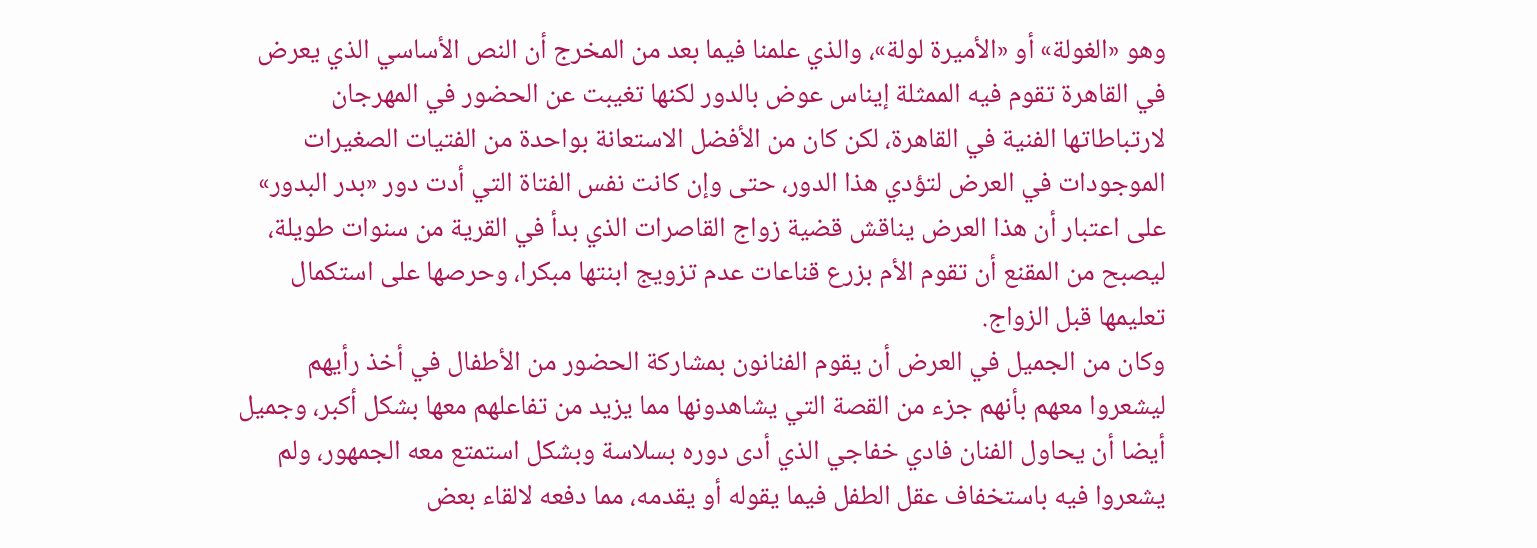وهو «الغولة» أو «الأميرة لولة»، والذي علمنا فيما بعد من المخرج أن النص الأساسي الذي يعرض في القاهرة تقوم فيه الممثلة إيناس عوض بالدور لكنها تغيبت عن الحضور في المهرجان لارتباطاتها الفنية في القاهرة، لكن كان من الأفضل الاستعانة بواحدة من الفتيات الصغيرات الموجودات في العرض لتؤدي هذا الدور، حتى وإن كانت نفس الفتاة التي أدت دور «بدر البدور» على اعتبار أن هذا العرض يناقش قضية زواج القاصرات الذي بدأ في القرية من سنوات طويلة، ليصبح من المقنع أن تقوم الأم بزرع قناعات عدم تزويج ابنتها مبكرا، وحرصها على استكمال تعليمها قبل الزواج.
وكان من الجميل في العرض أن يقوم الفنانون بمشاركة الحضور من الأطفال في أخذ رأيهم ليشعروا معهم بأنهم جزء من القصة التي يشاهدونها مما يزيد من تفاعلهم معها بشكل أكبر، وجميل أيضا أن يحاول الفنان فادي خفاجي الذي أدى دوره بسلاسة وبشكل استمتع معه الجمهور، ولم يشعروا فيه باستخفاف عقل الطفل فيما يقوله أو يقدمه، مما دفعه لالقاء بعض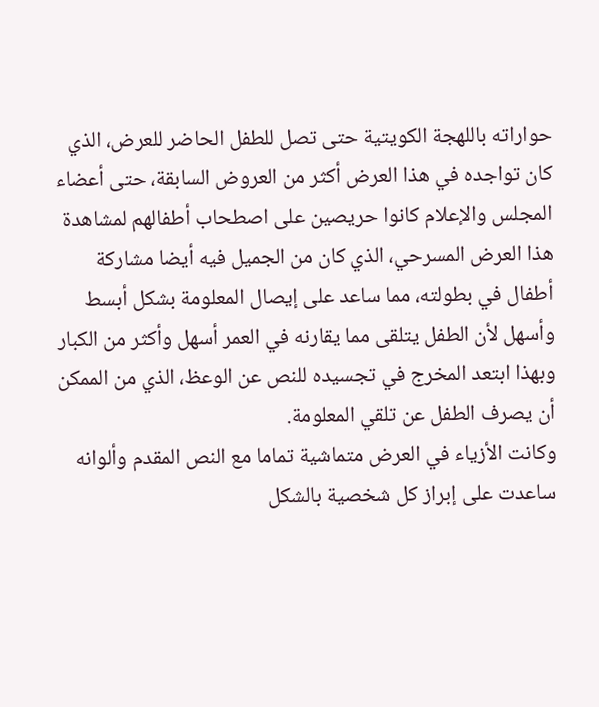حواراته باللهجة الكويتية حتى تصل للطفل الحاضر للعرض، الذي كان تواجده في هذا العرض أكثر من العروض السابقة، حتى أعضاء المجلس والإعلام كانوا حريصين على اصطحاب أطفالهم لمشاهدة هذا العرض المسرحي، الذي كان من الجميل فيه أيضا مشاركة أطفال في بطولته، مما ساعد على إيصال المعلومة بشكل أبسط وأسهل لأن الطفل يتلقى مما يقارنه في العمر أسهل وأكثر من الكبار وبهذا ابتعد المخرج في تجسيده للنص عن الوعظ، الذي من الممكن أن يصرف الطفل عن تلقي المعلومة.
وكانت الأزياء في العرض متماشية تماما مع النص المقدم وألوانه ساعدت على إبراز كل شخصية بالشكل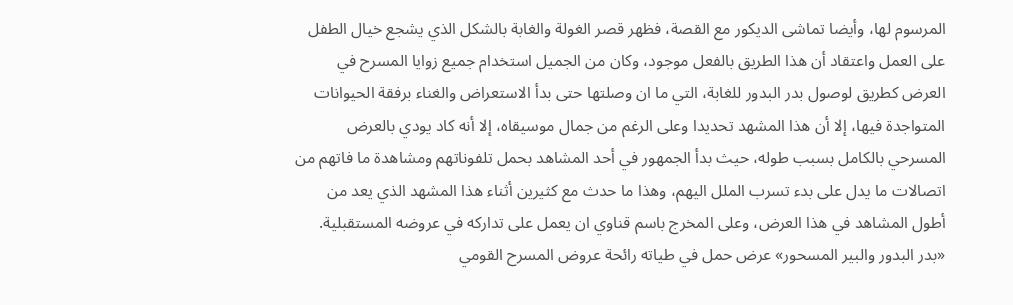المرسوم لها، وأيضا تماشى الديكور مع القصة، فظهر قصر الغولة والغابة بالشكل الذي يشجع خيال الطفل على العمل واعتقاد أن هذا الطريق بالفعل موجود، وكان من الجميل استخدام جميع زوايا المسرح في العرض كطريق لوصول بدر البدور للغابة، التي ما ان وصلتها حتى بدأ الاستعراض والغناء برفقة الحيوانات المتواجدة فيها، إلا أن هذا المشهد تحديدا وعلى الرغم من جمال موسيقاه، إلا أنه كاد يودي بالعرض المسرحي بالكامل بسبب طوله، حيث بدأ الجمهور في أحد المشاهد بحمل تلفوناتهم ومشاهدة ما فاتهم من اتصالات ما يدل على بدء تسرب الملل اليهم، وهذا ما حدث مع كثيرين أثناء هذا المشهد الذي يعد من أطول المشاهد في هذا العرض، وعلى المخرج باسم قناوي ان يعمل على تداركه في عروضه المستقبلية.
«بدر البدور والبير المسحور» عرض حمل في طياته رائحة عروض المسرح القومي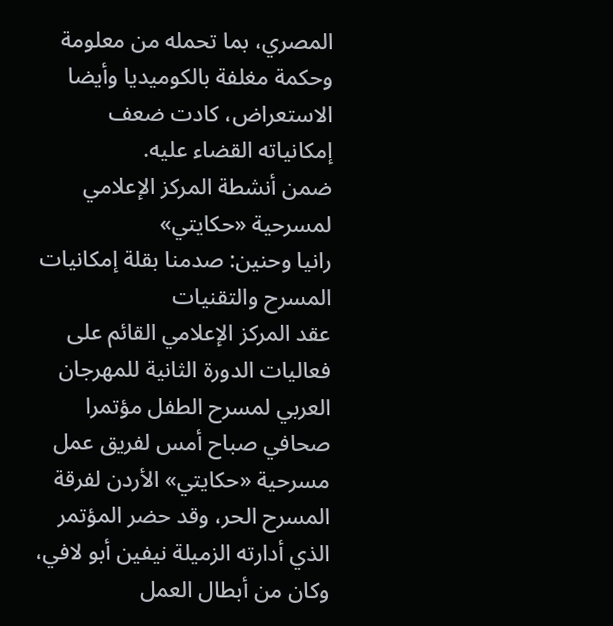المصري، بما تحمله من معلومة وحكمة مغلفة بالكوميديا وأيضا الاستعراض، كادت ضعف إمكانياته القضاء عليه.
ضمن أنشطة المركز الإعلامي لمسرحية «حكايتي»
رانيا وحنين: صدمنا بقلة إمكانيات المسرح والتقنيات
عقد المركز الإعلامي القائم على فعاليات الدورة الثانية للمهرجان العربي لمسرح الطفل مؤتمرا صحافي صباح أمس لفريق عمل مسرحية «حكايتي» الأردن لفرقة المسرح الحر، وقد حضر المؤتمر الذي أدارته الزميلة نيفين أبو لافي، وكان من أبطال العمل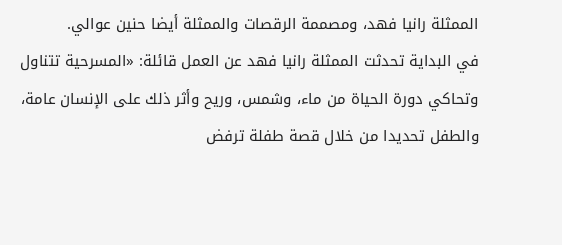الممثلة رانيا فهد، ومصممة الرقصات والممثلة أيضا حنين عوالي.
في البداية تحدثت الممثلة رانيا فهد عن العمل قائلة: «المسرحية تتناول وتحاكي دورة الحياة من ماء، وشمس، وريح وأثر ذلك على الإنسان عامة، والطفل تحديدا من خلال قصة طفلة ترفض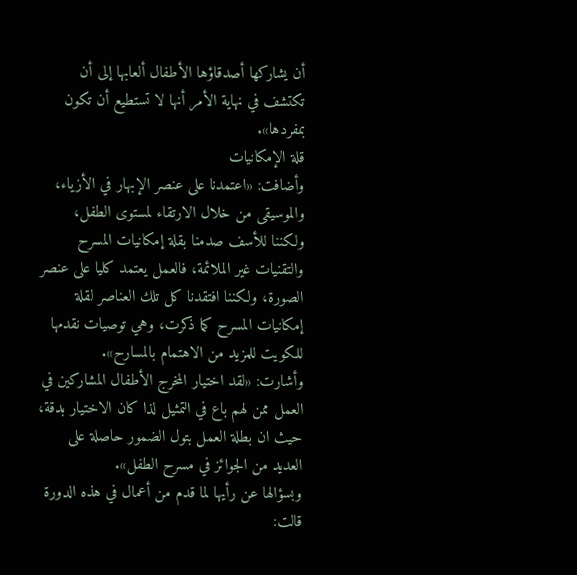أن يشاركها أصدقاؤها الأطفال ألعابها إلى أن تكتشف في نهاية الأمر أنها لا تستطيع أن تكون بمفردها».
قلة الإمكانيات
وأضافت: «اعتمدنا على عنصر الإبهار في الأزياء، والموسيقى من خلال الارتقاء لمستوى الطفل، ولكننا للأسف صدمنا بقلة إمكانيات المسرح والتقنيات غير الملائمة، فالعمل يعتمد كليا على عنصر الصورة، ولكننا افتقدنا كل تلك العناصر لقلة إمكانيات المسرح كما ذكرت، وهي توصيات نقدمها للكويت للمزيد من الاهتمام بالمسارح».
وأشارت: «لقد اختيار المخرج الأطفال المشاركين في العمل ممن لهم باع في التمثيل لذا كان الاختيار بدقة، حيث ان بطلة العمل بتول الضمور حاصلة على العديد من الجوائز في مسرح الطفل».
وبسؤالها عن رأيها لما قدم من أعمال في هذه الدورة قالت: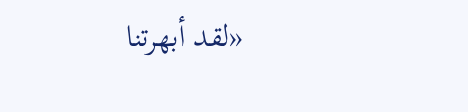«لقد أبهرتنا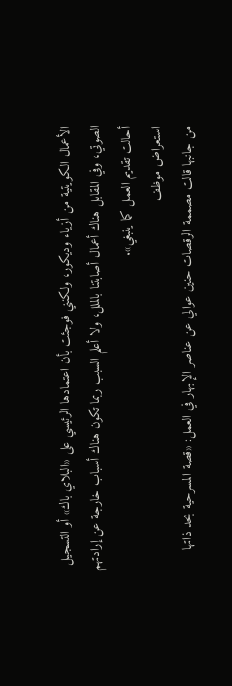الأعمال الكويتية من أزياء وديكور، ولكنني فوجئت بأن اعتمادها الرئيسي على «البلاي باك» أو التسجيل الصوتي، وفي المقابل هناك أعمال أصابتنا بالملل، ولا أعلم السبب ربما تكون هناك أسباب خارجة عن إرادتهم أحالت تقديم العمل كما ينبغي».
استعراض موظف
من جانبها قالت مصممة الرقصات حنين عوالي عن عناصر الإبهار في العمل: «قصة المسرحية بحد ذاتها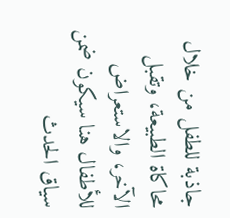جاذبة للطفل من خلال محاكاة الطبيعة، وتقبل الآخر، والاستعراض للأطفال هنا سيكون ضمن سياق الحدث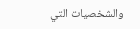والشخصيات التي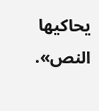يحاكيها النص».